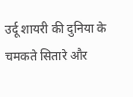उर्दू शायरी की दुनिया के चमकते सितारे और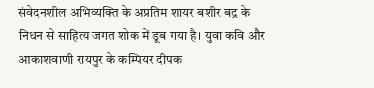संवेदनशील अभिव्यक्ति के अप्रतिम शायर बशीर बद्र के निधन से साहित्य जगत शोक में डूब गया है। युवा कवि और आकाशवाणी रायपुर के कम्पियर दीपक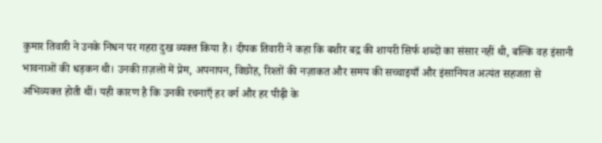कुमार तिवारी ने उनके निधन पर गहरा दुख व्यक्त किया है। दीपक तिवारी ने कहा कि बशीर बद्र की शायरी सिर्फ शब्दों का संसार नहीं थी, बल्कि वह इंसानी भावनाओं की धड़कन थी। उनकी ग़ज़लों में प्रेम, अपनापन, विछोह, रिश्तों की नज़ाकत और समय की सच्चाइयाँ और इंसानियत अत्यंत सहजता से अभिव्यक्त होती थीं। यही कारण है कि उनकी रचनाएँ हर वर्ग और हर पीढ़ी के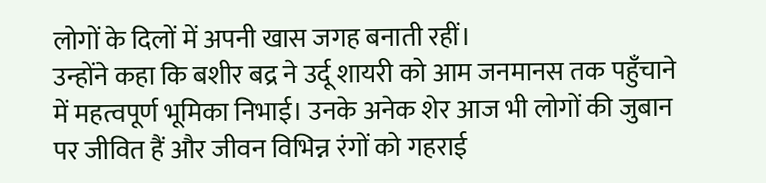लोगों के दिलों में अपनी खास जगह बनाती रहीं।
उन्होंने कहा कि बशीर बद्र ने उर्दू शायरी को आम जनमानस तक पहुँचाने में महत्वपूर्ण भूमिका निभाई। उनके अनेक शेर आज भी लोगों की जुबान पर जीवित हैं और जीवन विभिन्न रंगों को गहराई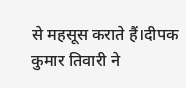से महसूस कराते हैं।दीपक कुमार तिवारी ने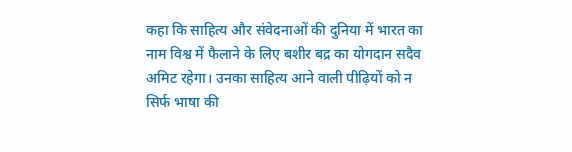कहा कि साहित्य और संवेदनाओं की दुनिया में भारत का नाम विश्व में फैलाने के लिए बशीर बद्र का योगदान सदैव अमिट रहेगा। उनका साहित्य आने वाली पीढ़ियों को न सिर्फ भाषा की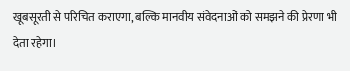खूबसूरती से परिचित कराएगा, बल्कि मानवीय संवेदनाओं को समझने की प्रेरणा भी देता रहेगा।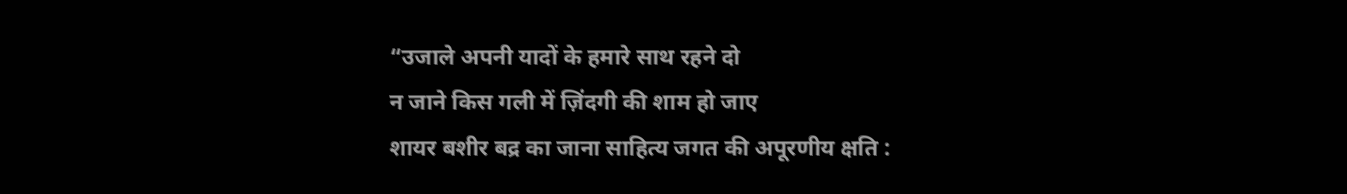“उजाले अपनी यादों के हमारे साथ रहने दो
न जाने किस गली में ज़िंदगी की शाम हो जाए
शायर बशीर बद्र का जाना साहित्य जगत की अपूरणीय क्षति :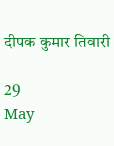दीपक कुमार तिवारी

29
May